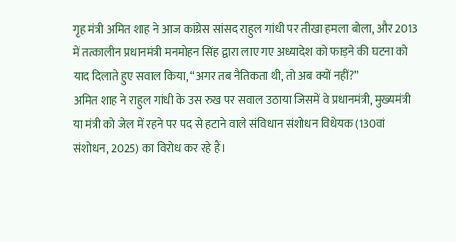गृह मंत्री अमित शाह ने आज कांग्रेस सांसद राहुल गांधी पर तीखा हमला बोला, और 2013 में तत्कालीन प्रधानमंत्री मनमोहन सिंह द्वारा लाए गए अध्यादेश को फाड़ने की घटना को याद दिलाते हुए सवाल किया, “अगर तब नैतिकता थी, तो अब क्यों नहीं?”
अमित शाह ने राहुल गांधी के उस रुख पर सवाल उठाया जिसमें वे प्रधानमंत्री, मुख्यमंत्री या मंत्री को जेल में रहने पर पद से हटाने वाले संविधान संशोधन विधेयक (130वां संशोधन, 2025) का विरोध कर रहे हैं।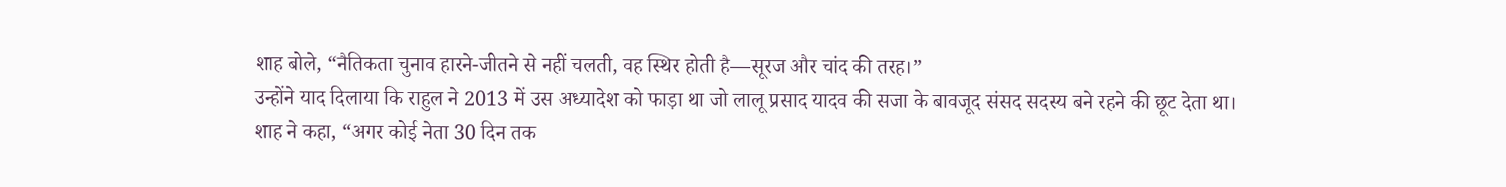शाह बोले, “नैतिकता चुनाव हारने-जीतने से नहीं चलती, वह स्थिर होती है—सूरज और चांद की तरह।”
उन्होंने याद दिलाया कि राहुल ने 2013 में उस अध्यादेश को फाड़ा था जो लालू प्रसाद यादव की सजा के बावजूद संसद सदस्य बने रहने की छूट देता था।
शाह ने कहा, “अगर कोई नेता 30 दिन तक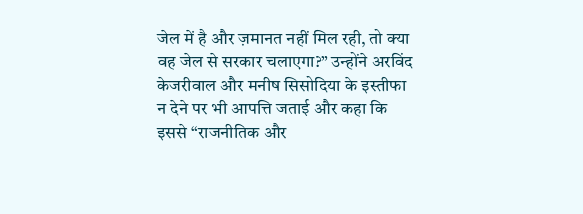जेल में है और ज़मानत नहीं मिल रही, तो क्या वह जेल से सरकार चलाएगा?” उन्होंने अरविंद केजरीवाल और मनीष सिसोदिया के इस्तीफा न देने पर भी आपत्ति जताई और कहा कि इससे “राजनीतिक और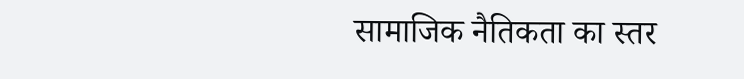सामाजिक नैतिकता का स्तर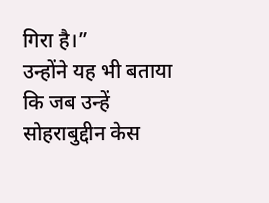गिरा है।”
उन्होंने यह भी बताया कि जब उन्हें सोहराबुद्दीन केस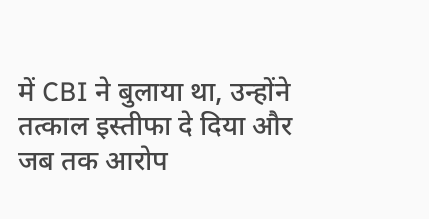में CBI ने बुलाया था, उन्होंने तत्काल इस्तीफा दे दिया और जब तक आरोप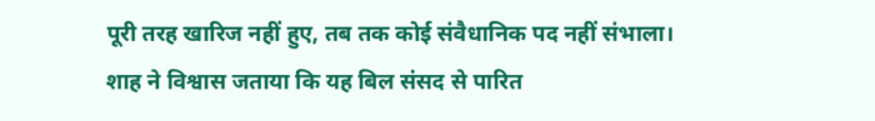पूरी तरह खारिज नहीं हुए, तब तक कोई संवैधानिक पद नहीं संभाला।
शाह ने विश्वास जताया कि यह बिल संसद से पारित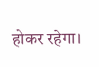होकर रहेगा।